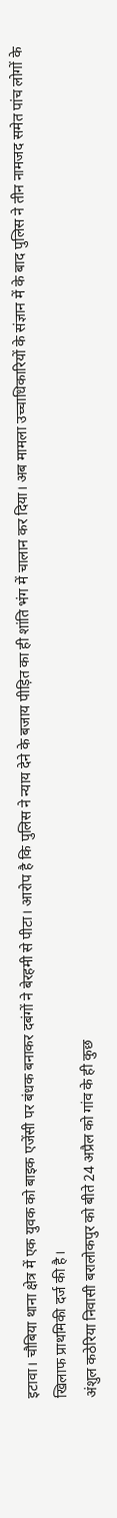इटावा। चौबिया थाना क्षेत्र में एक युवक को बाइक एजेंसी पर बंधक बनाकर दबंगों ने बेरहमी से पीटा। आरोप है कि पुलिस ने न्याय देने के बजाय पीड़ित का ही शांति भंग में चालान कर दिया। अब मामला उच्चाधिकारियों के संज्ञान में के बाद पुलिस ने तीन नामजद समेत पांच लोगों के खिलाफ प्राथमिकी दर्ज की है।
अंशुल कठेरिया निवासी बरालोकपुर को बीते 24 अप्रैल को गांव के ही कुछ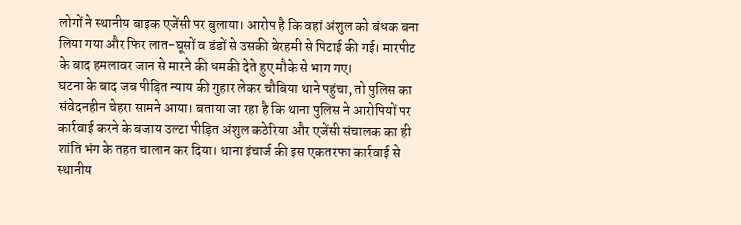लोगों ने स्थानीय बाइक एजेंसी पर बुलाया। आरोप है कि वहां अंशुल को बंधक बना लिया गया और फिर लात-घूसों व डंडों से उसकी बेरहमी से पिटाई की गई। मारपीट के बाद हमलावर जान से मारने की धमकी देते हुए मौके से भाग गए।
घटना के बाद जब पीड़ित न्याय की गुहार लेकर चौबिया थाने पहुंचा, तो पुलिस का संवेदनहीन चेहरा सामने आया। बताया जा रहा है कि थाना पुलिस ने आरोपियों पर कार्रवाई करने के बजाय उल्टा पीड़ित अंशुल कठेरिया और एजेंसी संचालक का ही शांति भंग के तहत चालान कर दिया। थाना इंचार्ज की इस एकतरफा कार्रवाई से स्थानीय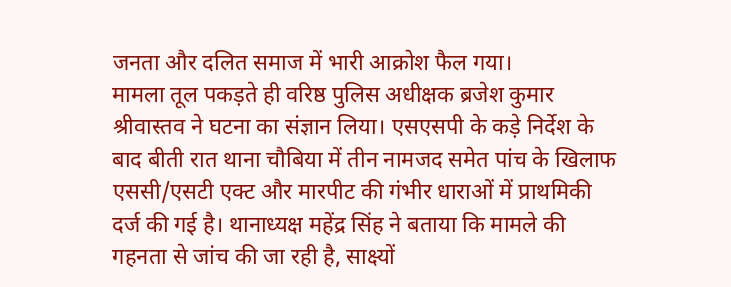जनता और दलित समाज में भारी आक्रोश फैल गया।
मामला तूल पकड़ते ही वरिष्ठ पुलिस अधीक्षक ब्रजेश कुमार श्रीवास्तव ने घटना का संज्ञान लिया। एसएसपी के कड़े निर्देश के बाद बीती रात थाना चौबिया में तीन नामजद समेत पांच के खिलाफ एससी/एसटी एक्ट और मारपीट की गंभीर धाराओं में प्राथमिकी दर्ज की गई है। थानाध्यक्ष महेंद्र सिंह ने बताया कि मामले की गहनता से जांच की जा रही है, साक्ष्यों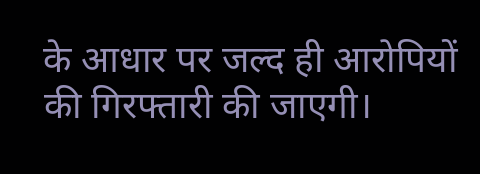के आधार पर जल्द ही आरोपियों की गिरफ्तारी की जाएगी।